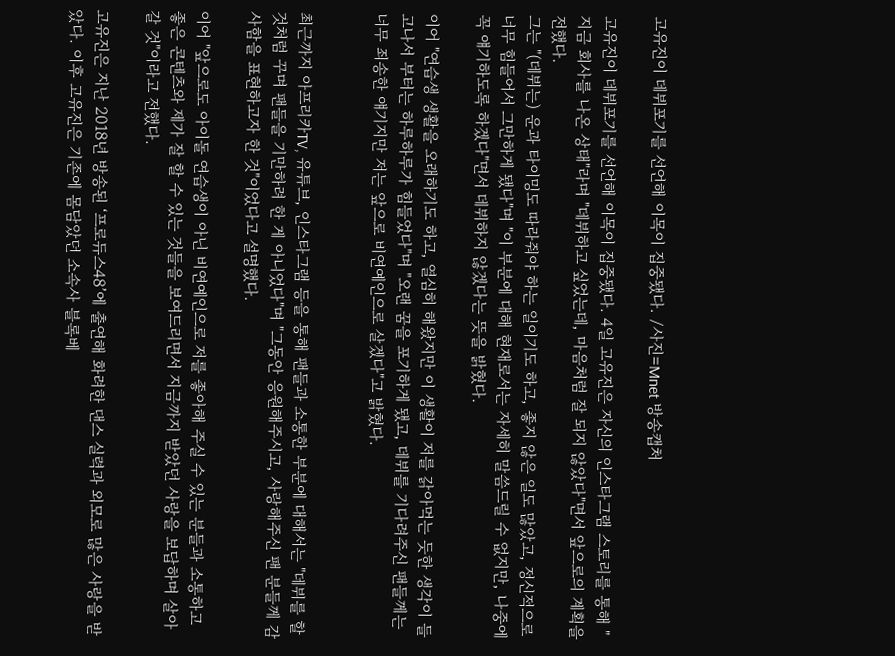고유진이 데뷔포기를 선언해 이목이 집중됐다. /사진=Mnet 방송캡처

고유진이 데뷔포기를 선언해 이목이 집중됐다. 4일 고유진은 자신의 인스타그램 스토리를 통해 "지금 회사를 나온 상태"라며 "데뷔하고 싶었는데, 마음처럼 잘 되지 않았다"면서 앞으로의 계획을 전했다.
그는 "(데뷔는) 운과 타이밍도 따라줘야 하는 일이기도 하고, 좋지 않은 일도 많았고, 정신적으로 너무 힘들어서 그만하게 됐다"며 "이 부분에 대해 현재로서는 자세히 말씀드릴 수 없지만, 나중에 꼭 얘기하도록 하겠다"면서 데뷔하지 않겠다는 뜻을 밝혔다.

이어 "연습생 생활을 오래하기도 하고, 열심히 해왔지만 이 생활이 저를 갉아먹는 듯한 생각이 들고나서 부터는 하루하루가 힘들었다"며 "오랜 꿈을 포기하게 됐고, 데뷔를 기다려주신 팬들께는 너무 죄송한 얘기지만 저는 앞으로 비연예인으로 살겠다"고 밝혔다.


최근까지 아프리카TV, 유튜브, 인스타그램 등을 통해 팬들과 소통한 부분에 대해서는 "데뷔를 할 것처럼 꾸며 팬들을 기만하려 한 게 아니었다"며 "그동안 응원해주시고, 사랑해주신 팬 분들께 감사함을 표현하고자 한 것"이었다고 설명했다.

이어 "앞으로도 아이돌 연습생이 아닌 비연예인으로 저를 좋아해 주실 수 있는 분들과 소통하고 좋은 콘텐츠와 제가 잘 할 수 있는 것들을 보여드리면서 지금까지 받았던 사랑을 보답하며 살아갈 것"이라고 전했다.

고유진은 지난 2018년 방송된 ‘프로듀스48’에 출연해 화려한 댄스 실력과 외모로 많은 사랑을 받았다. 이후 고유진은 기존에 몸담았던 소속사 블록베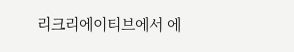리크리에이티브에서 에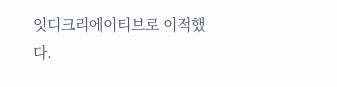잇디크리에이티브로 이적했다.